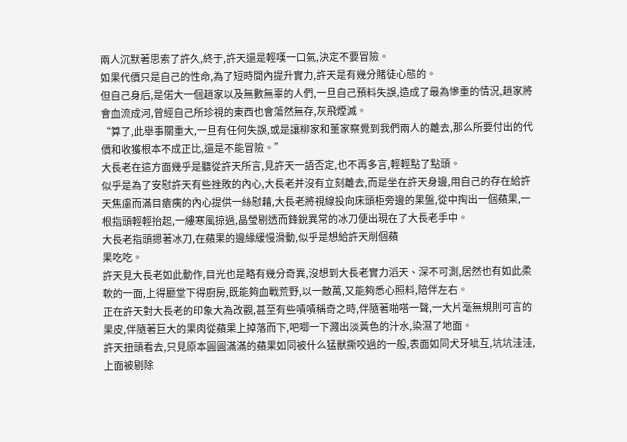兩人沉默著思索了許久,終于,許天還是輕嘆一口氣,決定不要冒險。
如果代價只是自己的性命,為了短時間內提升實力,許天是有幾分賭徒心態的。
但自己身后,是偌大一個趙家以及無數無辜的人們,一旦自己預料失誤,造成了最為慘重的情況,趙家將會血流成河,曾經自己所珍視的東西也會蕩然無存,灰飛煙滅。
“算了,此舉事關重大,一旦有任何失誤,或是讓柳家和董家察覺到我們兩人的離去,那么所要付出的代價和收獲根本不成正比,還是不能冒險。”
大長老在這方面幾乎是聽從許天所言,見許天一語否定,也不再多言,輕輕點了點頭。
似乎是為了安慰許天有些挫敗的內心,大長老并沒有立刻離去,而是坐在許天身邊,用自己的存在給許天焦慮而滿目瘡痍的內心提供一絲慰藉,大長老將視線投向床頭柜旁邊的果盤,從中掏出一個蘋果,一根指頭輕輕抬起,一縷寒風掠過,晶瑩剔透而鋒銳異常的冰刀便出現在了大長老手中。
大長老指頭摁著冰刀,在蘋果的邊緣緩慢滑動,似乎是想給許天削個蘋
果吃吃。
許天見大長老如此動作,目光也是略有幾分奇異,沒想到大長老實力滔天、深不可測,居然也有如此柔軟的一面,上得廳堂下得廚房,既能夠血戰荒野,以一敵萬,又能夠悉心照料,陪伴左右。
正在許天對大長老的印象大為改觀,甚至有些嘖嘖稱奇之時,伴隨著啪嗒一聲,一大片毫無規則可言的果皮,伴隨著巨大的果肉從蘋果上掉落而下,吧唧一下濺出淡黃色的汁水,染濕了地面。
許天扭頭看去,只見原本圓圓滿滿的蘋果如同被什么猛獸撕咬過的一般,表面如同犬牙呲互,坑坑洼洼,上面被剔除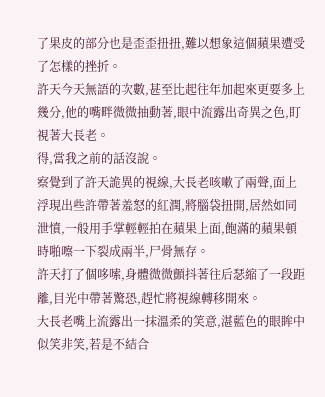了果皮的部分也是歪歪扭扭,難以想象這個蘋果遭受了怎樣的挫折。
許天今天無語的次數,甚至比起往年加起來更要多上幾分,他的嘴畔微微抽動著,眼中流露出奇異之色,盯視著大長老。
得,當我之前的話沒說。
察覺到了許天詭異的視線,大長老咳嗽了兩聲,面上浮現出些許帶著羞怒的紅潤,將腦袋扭開,居然如同泄憤,一般用手掌輕輕拍在蘋果上面,飽滿的蘋果頓時啪嚓一下裂成兩半,尸骨無存。
許天打了個哆嗦,身體微微顫抖著往后瑟縮了一段距離,目光中帶著驚恐,趕忙將視線轉移開來。
大長老嘴上流露出一抹溫柔的笑意,湛藍色的眼眸中似笑非笑,若是不結合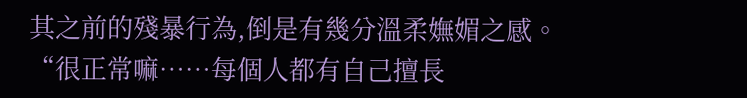其之前的殘暴行為,倒是有幾分溫柔嫵媚之感。
“很正常嘛……每個人都有自己擅長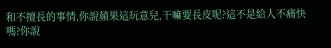和不擅長的事情,你說蘋果這玩意兒,干嘛要長皮呢?這不是給人不痛快嗎?你說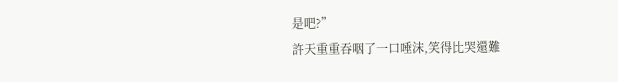是吧?”
許天重重吞咽了一口唾沫,笑得比哭還難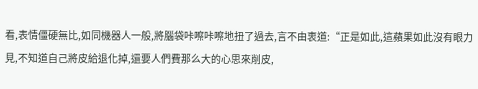看,表情僵硬無比,如同機器人一般,將腦袋咔嚓咔嚓地扭了過去,言不由衷道:“正是如此,這蘋果如此沒有眼力見,不知道自己將皮給退化掉,還要人們費那么大的心思來削皮,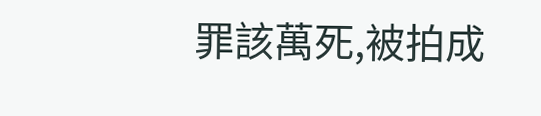罪該萬死,被拍成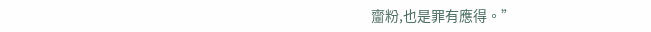齏粉,也是罪有應得。”